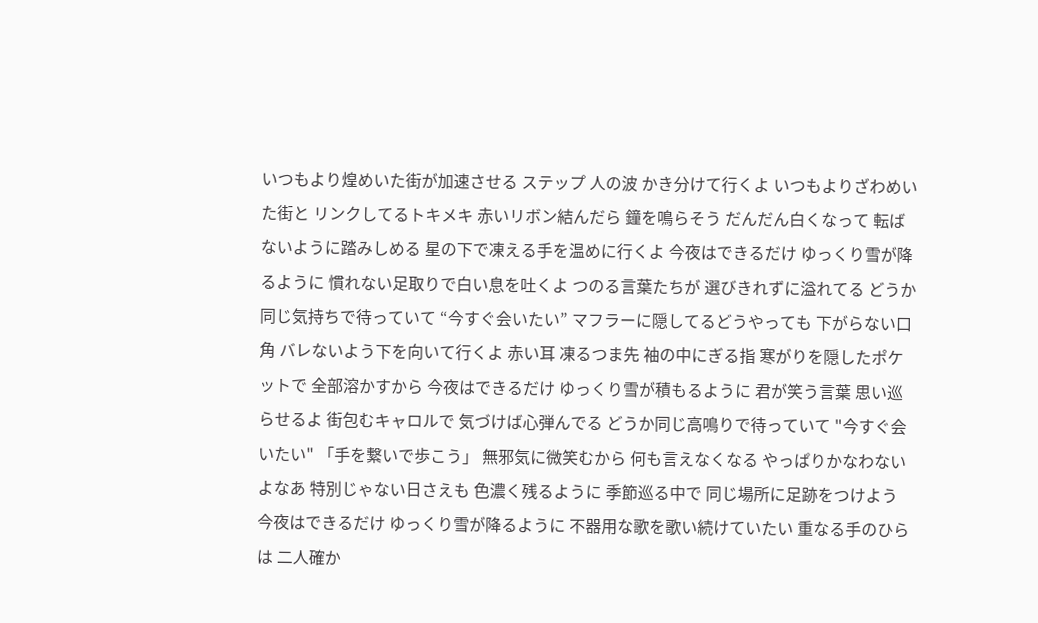いつもより煌めいた街が加速させる ステップ 人の波 かき分けて行くよ いつもよりざわめいた街と リンクしてるトキメキ 赤いリボン結んだら 鐘を鳴らそう だんだん白くなって 転ばないように踏みしめる 星の下で凍える手を温めに行くよ 今夜はできるだけ ゆっくり雪が降るように 慣れない足取りで白い息を吐くよ つのる言葉たちが 選びきれずに溢れてる どうか同じ気持ちで待っていて “今すぐ会いたい” マフラーに隠してるどうやっても 下がらない口角 バレないよう下を向いて行くよ 赤い耳 凍るつま先 袖の中にぎる指 寒がりを隠したポケットで 全部溶かすから 今夜はできるだけ ゆっくり雪が積もるように 君が笑う言葉 思い巡らせるよ 街包むキャロルで 気づけば心弾んでる どうか同じ高鳴りで待っていて "今すぐ会いたい" 「手を繋いで歩こう」 無邪気に微笑むから 何も言えなくなる やっぱりかなわないよなあ 特別じゃない日さえも 色濃く残るように 季節巡る中で 同じ場所に足跡をつけよう 今夜はできるだけ ゆっくり雪が降るように 不器用な歌を歌い続けていたい 重なる手のひらは 二人確か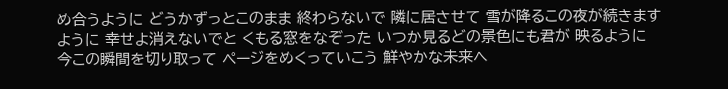め合うように どうかずっとこのまま 終わらないで 隣に居させて 雪が降るこの夜が続きますように 幸せよ消えないでと くもる窓をなぞった いつか見るどの景色にも君が 映るように 今この瞬間を切り取って ページをめくっていこう 鮮やかな未来へ